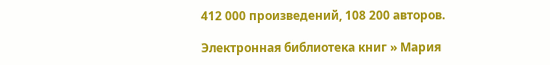412 000 произведений, 108 200 авторов.

Электронная библиотека книг » Мария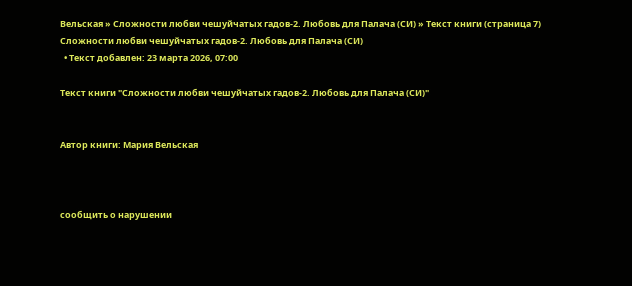Вельская » Сложности любви чешуйчатых гадов-2. Любовь для Палача (СИ) » Текст книги (страница 7)
Сложности любви чешуйчатых гадов-2. Любовь для Палача (СИ)
  • Текст добавлен: 23 марта 2026, 07:00

Текст книги "Сложности любви чешуйчатых гадов-2. Любовь для Палача (СИ)"


Автор книги: Мария Вельская



сообщить о нарушении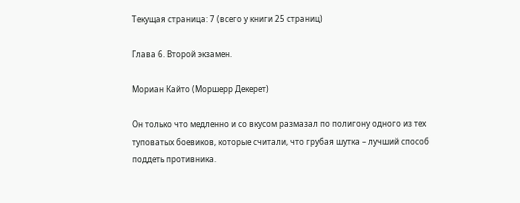Текущая страница: 7 (всего у книги 25 страниц)

Глава 6. Второй экзамен.

Мориан Кайто (Моршерр Декерет)

Он только что медленно и со вкусом размазал по полигону одного из тех туповатых боевиков, которые считали, что грубая шутка – лучший способ поддеть противника.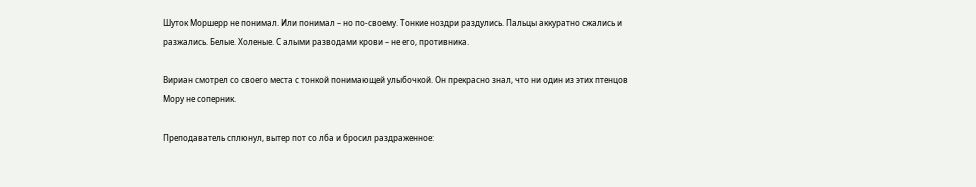Шуток Моршерр не понимал. Или понимал – но по-своему. Тонкие ноздри раздулись. Пальцы аккуратно сжались и разжались. Белые. Холеные. С алыми разводами крови – не его, противника.

Вириан смотрел со своего места с тонкой понимающей улыбочкой. Он прекрасно знал, что ни один из этих птенцов Мору не соперник.

Преподаватель сплюнул, вытер пот со лба и бросил раздраженное: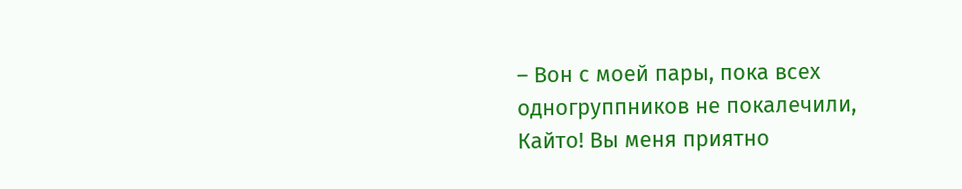– Вон с моей пары, пока всех одногруппников не покалечили, Кайто! Вы меня приятно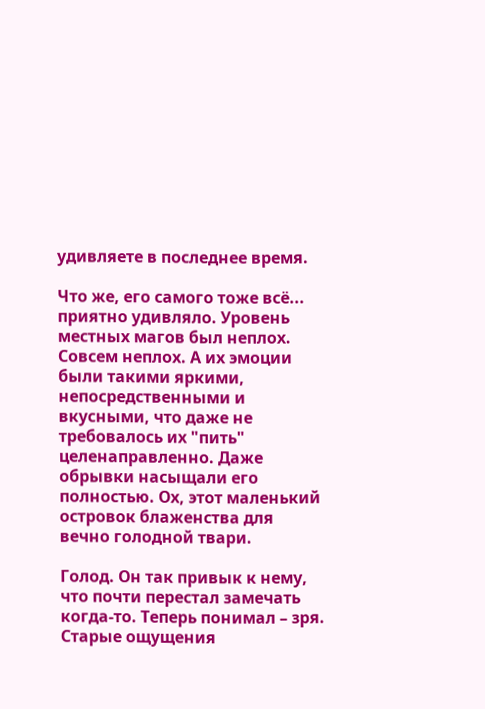удивляете в последнее время.

Что же, его самого тоже всё... приятно удивляло. Уровень местных магов был неплох. Совсем неплох. А их эмоции были такими яркими, непосредственными и вкусными, что даже не требовалось их "пить" целенаправленно. Даже обрывки насыщали его полностью. Ох, этот маленький островок блаженства для вечно голодной твари.

Голод. Он так привык к нему, что почти перестал замечать когда-то. Теперь понимал – зря. Старые ощущения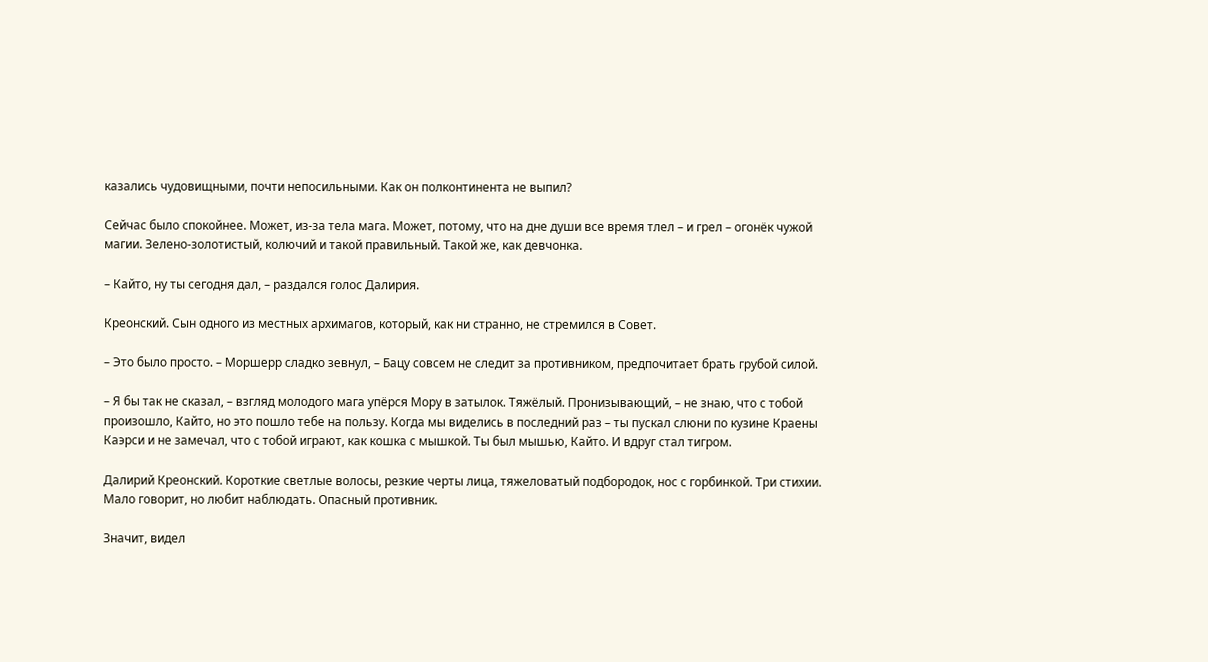казались чудовищными, почти непосильными. Как он полконтинента не выпил?

Сейчас было спокойнее. Может, из-за тела мага. Может, потому, что на дне души все время тлел – и грел – огонёк чужой магии. Зелено-золотистый, колючий и такой правильный. Такой же, как девчонка.

– Кайто, ну ты сегодня дал, – раздался голос Далирия.

Креонский. Сын одного из местных архимагов, который, как ни странно, не стремился в Совет.

– Это было просто. – Моршерр сладко зевнул, – Бацу совсем не следит за противником, предпочитает брать грубой силой.

– Я бы так не сказал, – взгляд молодого мага упёрся Мору в затылок. Тяжёлый. Пронизывающий, – не знаю, что с тобой произошло, Кайто, но это пошло тебе на пользу. Когда мы виделись в последний раз – ты пускал слюни по кузине Краены Каэрси и не замечал, что с тобой играют, как кошка с мышкой. Ты был мышью, Кайто. И вдруг стал тигром.

Далирий Креонский. Короткие светлые волосы, резкие черты лица, тяжеловатый подбородок, нос с горбинкой. Три стихии. Мало говорит, но любит наблюдать. Опасный противник.

Значит, видел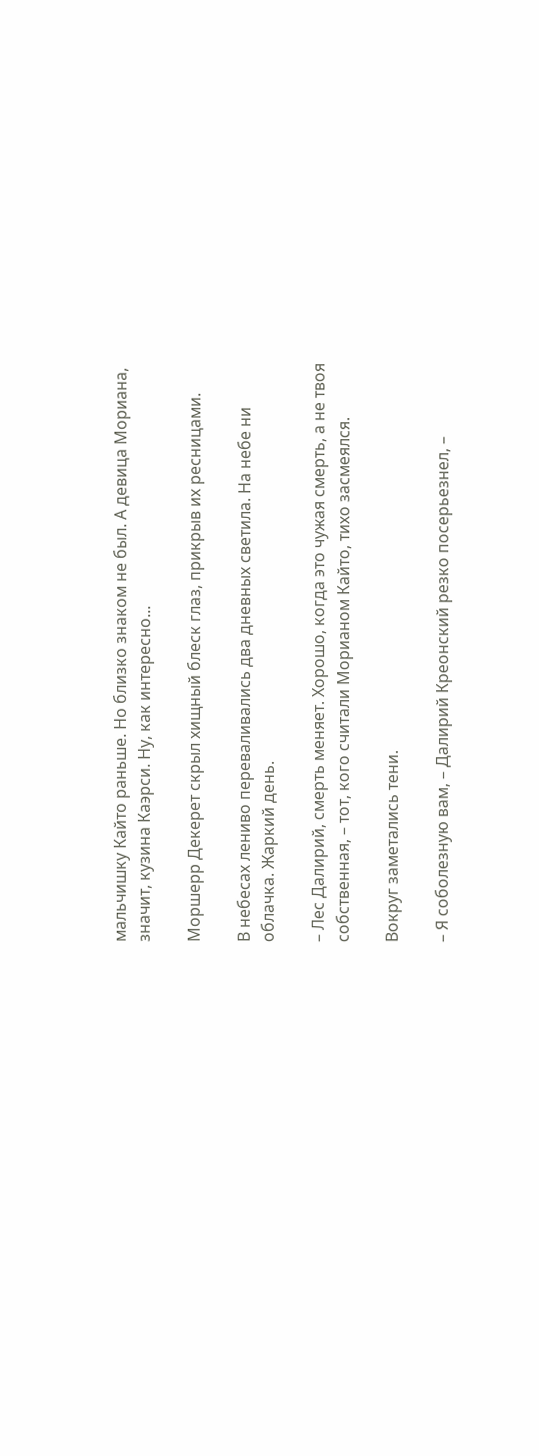мальчишку Кайто раньше. Но близко знаком не был. А девица Мориана, значит, кузина Каэрси. Ну, как интересно...

Моршерр Декерет скрыл хищный блеск глаз, прикрыв их ресницами.

В небесах лениво переваливались два дневных светила. На небе ни облачка. Жаркий день.

– Лес Далирий, смерть меняет. Хорошо, когда это чужая смерть, а не твоя собственная, – тот, кого считали Морианом Кайто, тихо засмеялся.

Вокруг заметались тени.

– Я соболезную вам, – Далирий Креонский резко посерьезнел, –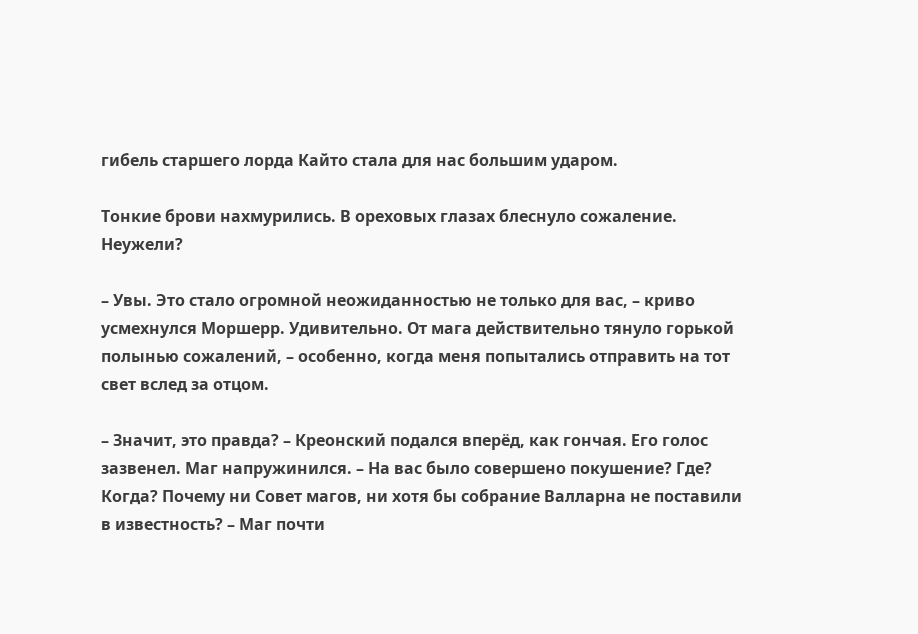гибель старшего лорда Кайто стала для нас большим ударом.

Тонкие брови нахмурились. В ореховых глазах блеснуло сожаление. Неужели?

– Увы. Это стало огромной неожиданностью не только для вас, – криво усмехнулся Моршерр. Удивительно. От мага действительно тянуло горькой полынью сожалений, – особенно, когда меня попытались отправить на тот свет вслед за отцом.

– Значит, это правда? – Креонский подался вперёд, как гончая. Его голос зазвенел. Маг напружинился. – На вас было совершено покушение? Где? Когда? Почему ни Совет магов, ни хотя бы собрание Валларна не поставили в известность? – Маг почти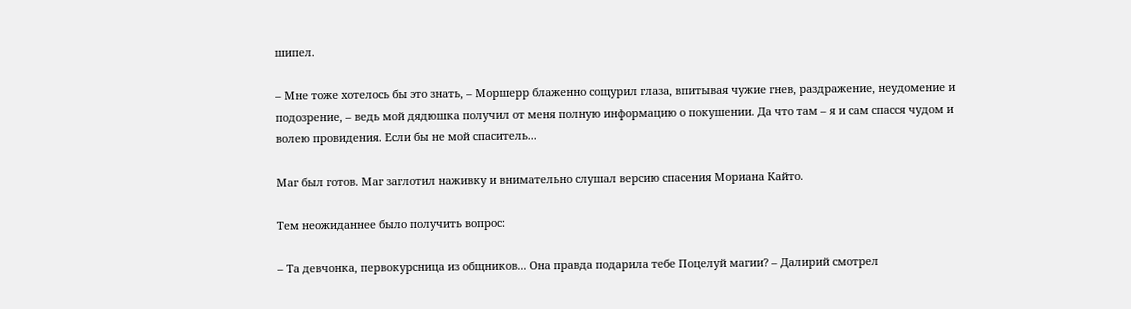шипел.

– Мне тоже хотелось бы это знать, – Моршерр блаженно сощурил глаза, впитывая чужие гнев, раздражение, неудомение и подозрение, – ведь мой дядюшка получил от меня полную информацию о покушении. Да что там – я и сам спасся чудом и волею провидения. Если бы не мой спаситель...

Маг был готов. Маг заглотил наживку и внимательно слушал версию спасения Мориана Кайто.

Тем неожиданнее было получить вопрос:

– Та девчонка, первокурсница из общников... Она правда подарила тебе Поцелуй магии? – Далирий смотрел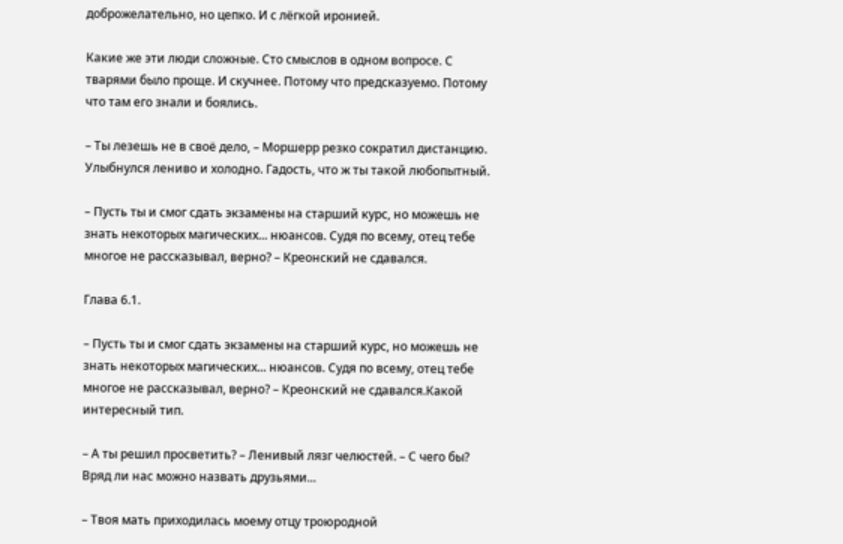доброжелательно, но цепко. И с лёгкой иронией.

Какие же эти люди сложные. Сто смыслов в одном вопросе. С тварями было проще. И скучнее. Потому что предсказуемо. Потому что там его знали и боялись.

– Ты лезешь не в своё дело, – Моршерр резко сократил дистанцию. Улыбнулся лениво и холодно. Гадость, что ж ты такой любопытный.

– Пусть ты и смог сдать экзамены на старший курс, но можешь не знать некоторых магических... нюансов. Судя по всему, отец тебе многое не рассказывал, верно? – Креонский не сдавался.

Глава 6.1.

– Пусть ты и смог сдать экзамены на старший курс, но можешь не знать некоторых магических... нюансов. Судя по всему, отец тебе многое не рассказывал, верно? – Креонский не сдавался.Какой интересный тип.

– А ты решил просветить? – Ленивый лязг челюстей. – С чего бы? Вряд ли нас можно назвать друзьями...

– Твоя мать приходилась моему отцу троюродной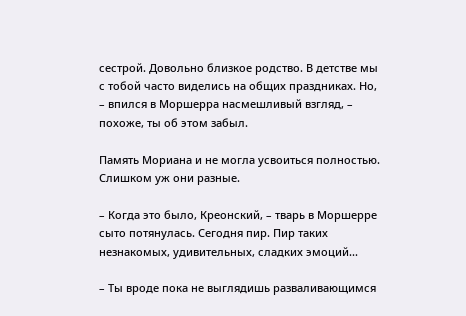сестрой. Довольно близкое родство. В детстве мы с тобой часто виделись на общих праздниках. Но, – впился в Моршерра насмешливый взгляд, – похоже, ты об этом забыл.

Память Мориана и не могла усвоиться полностью. Слишком уж они разные.

– Когда это было, Креонский, – тварь в Моршерре сыто потянулась. Сегодня пир. Пир таких незнакомых, удивительных, сладких эмоций...

– Ты вроде пока не выглядишь разваливающимся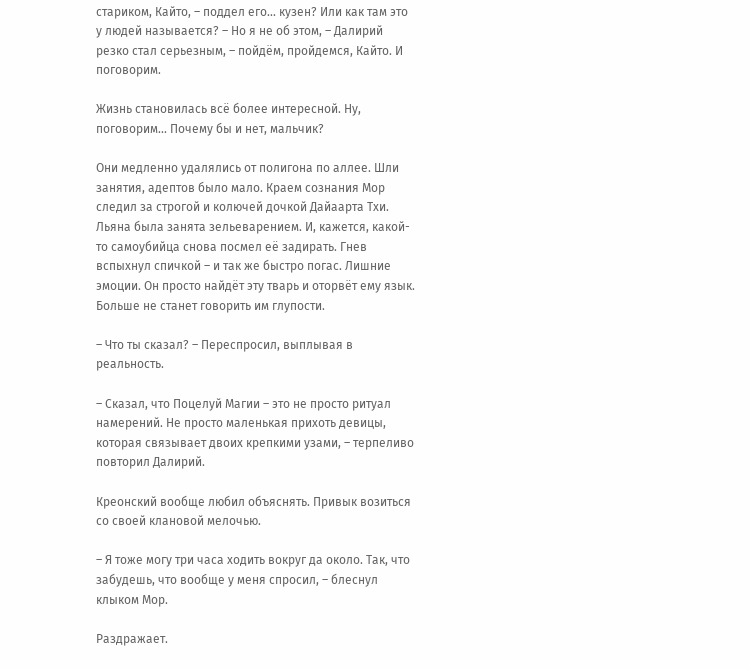стариком, Кайто, – поддел его... кузен? Или как там это у людей называется? – Но я не об этом, – Далирий резко стал серьезным, – пойдём, пройдемся, Кайто. И поговорим.

Жизнь становилась всё более интересной. Ну, поговорим... Почему бы и нет, мальчик?

Они медленно удалялись от полигона по аллее. Шли занятия, адептов было мало. Краем сознания Мор следил за строгой и колючей дочкой Дайаарта Тхи. Льяна была занята зельеварением. И, кажется, какой-то самоубийца снова посмел её задирать. Гнев вспыхнул спичкой – и так же быстро погас. Лишние эмоции. Он просто найдёт эту тварь и оторвёт ему язык. Больше не станет говорить им глупости.

– Что ты сказал? – Переспросил, выплывая в реальность.

– Сказал, что Поцелуй Магии – это не просто ритуал намерений. Не просто маленькая прихоть девицы, которая связывает двоих крепкими узами, – терпеливо повторил Далирий.

Креонский вообще любил объяснять. Привык возиться со своей клановой мелочью.

– Я тоже могу три часа ходить вокруг да около. Так, что забудешь, что вообще у меня спросил, – блеснул клыком Мор.

Раздражает.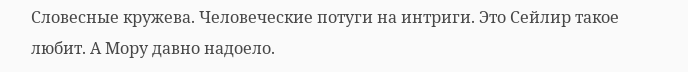Словесные кружева. Человеческие потуги на интриги. Это Сейлир такое любит. А Мору давно надоело.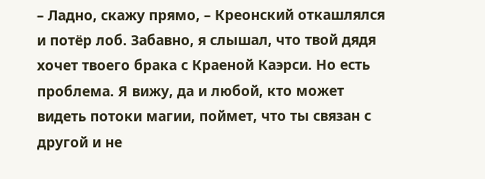– Ладно, скажу прямо, – Креонский откашлялся и потёр лоб. Забавно, я слышал, что твой дядя хочет твоего брака с Краеной Каэрси. Но есть проблема. Я вижу, да и любой, кто может видеть потоки магии, поймет, что ты связан с другой и не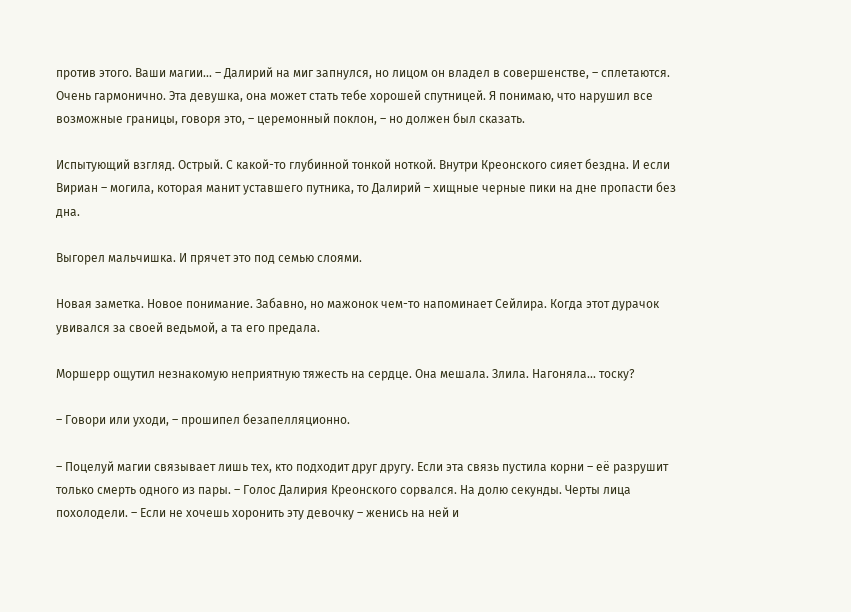против этого. Ваши магии... – Далирий на миг запнулся, но лицом он владел в совершенстве, – сплетаются. Очень гармонично. Эта девушка, она может стать тебе хорошей спутницей. Я понимаю, что нарушил все возможные границы, говоря это, – церемонный поклон, – но должен был сказать.

Испытующий взгляд. Острый. С какой-то глубинной тонкой ноткой. Внутри Креонского сияет бездна. И если Вириан – могила, которая манит уставшего путника, то Далирий – хищные черные пики на дне пропасти без дна.

Выгорел мальчишка. И прячет это под семью слоями.

Новая заметка. Новое понимание. Забавно, но мажонок чем-то напоминает Сейлира. Когда этот дурачок увивался за своей ведьмой, а та его предала.

Моршерр ощутил незнакомую неприятную тяжесть на сердце. Она мешала. Злила. Нагоняла... тоску?

– Говори или уходи, – прошипел безапелляционно.

– Поцелуй магии связывает лишь тех, кто подходит друг другу. Если эта связь пустила корни – её разрушит только смерть одного из пары. – Голос Далирия Креонского сорвался. На долю секунды. Черты лица похолодели. – Если не хочешь хоронить эту девочку – женись на ней и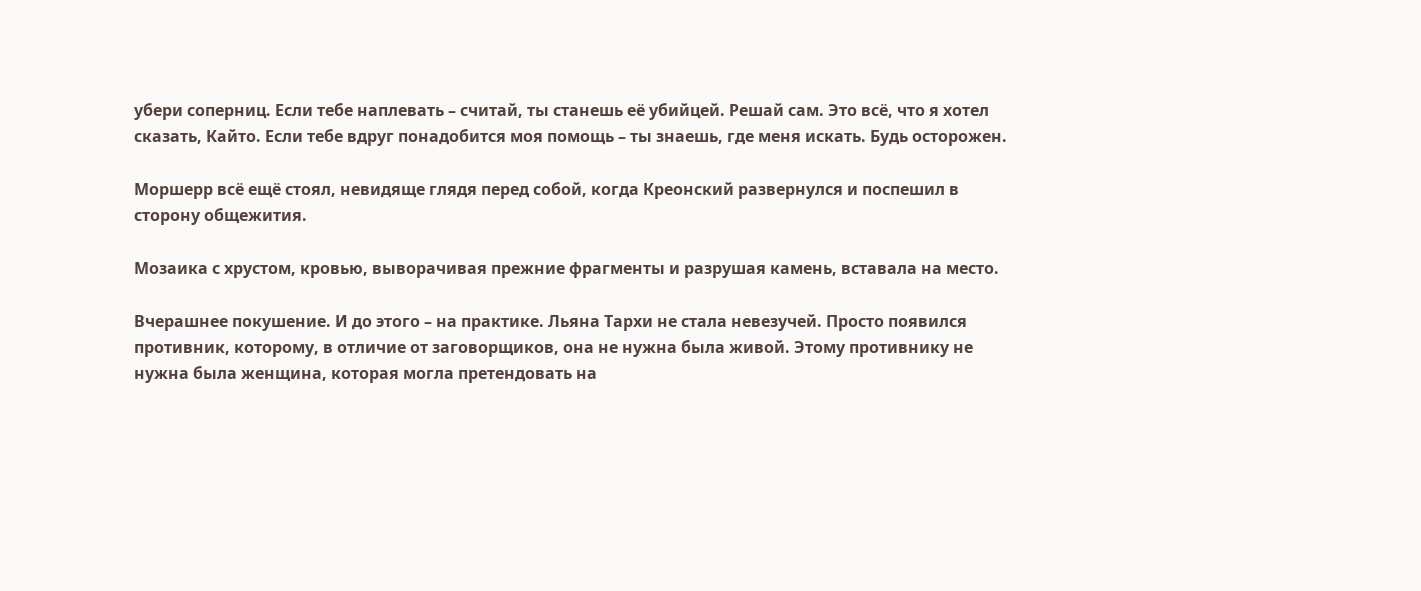убери соперниц. Если тебе наплевать – считай, ты станешь её убийцей. Решай сам. Это всё, что я хотел сказать, Кайто. Если тебе вдруг понадобится моя помощь – ты знаешь, где меня искать. Будь осторожен.

Моршерр всё ещё стоял, невидяще глядя перед собой, когда Креонский развернулся и поспешил в сторону общежития.

Мозаика с хрустом, кровью, выворачивая прежние фрагменты и разрушая камень, вставала на место.

Вчерашнее покушение. И до этого – на практике. Льяна Тархи не стала невезучей. Просто появился противник, которому, в отличие от заговорщиков, она не нужна была живой. Этому противнику не нужна была женщина, которая могла претендовать на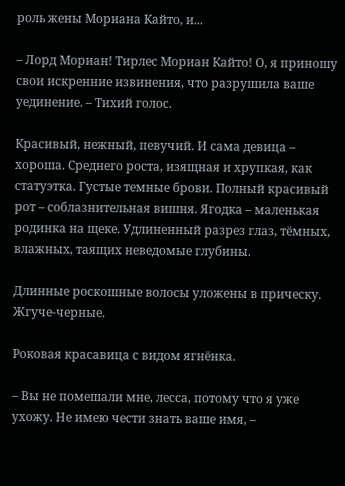роль жены Мориана Кайто, и...

– Лорд Мориан! Тирлес Мориан Кайто! О, я приношу свои искренние извинения, что разрушила ваше уединение. – Тихий голос.

Красивый, нежный, певучий. И сама девица – хороша. Среднего роста, изящная и хрупкая, как статуэтка. Густые темные брови. Полный красивый рот – соблазнительная вишня. Ягодка – маленькая родинка на щеке. Удлиненный разрез глаз, тёмных, влажных, таящих неведомые глубины.

Длинные роскошные волосы уложены в прическу. Жгуче-черные.

Роковая красавица с видом ягнёнка.

– Вы не помешали мне, лесса, потому что я уже ухожу. Не имею чести знать ваше имя, –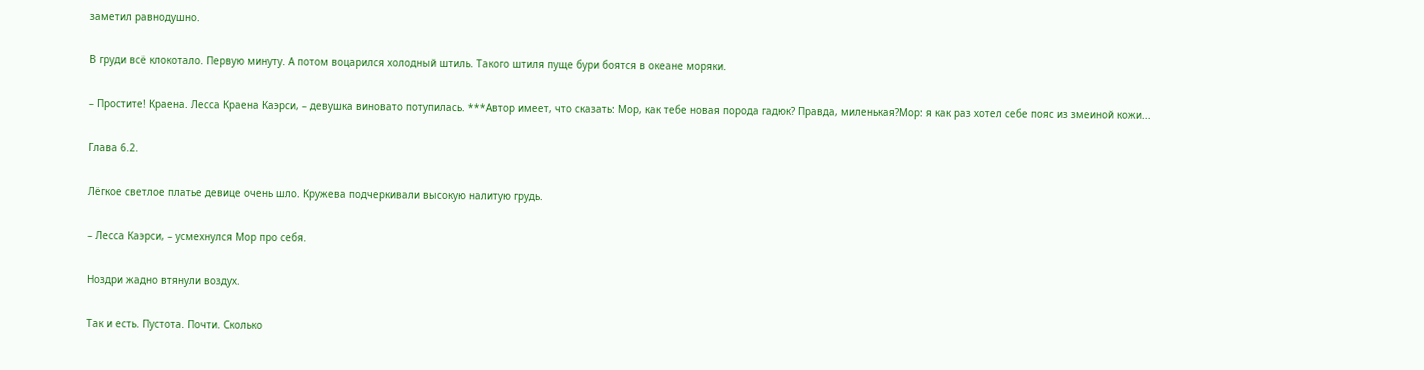заметил равнодушно.

В груди всё клокотало. Первую минуту. А потом воцарился холодный штиль. Такого штиля пуще бури боятся в океане моряки.

– Простите! Краена. Лесса Краена Каэрси, – девушка виновато потупилась. ***Автор имеет, что сказать: Мор, как тебе новая порода гадюк? Правда, миленькая?Мор: я как раз хотел себе пояс из змеиной кожи...

Глава 6.2.

Лёгкое светлое платье девице очень шло. Кружева подчеркивали высокую налитую грудь.

– Лесса Каэрси, – усмехнулся Мор про себя.

Ноздри жадно втянули воздух.

Так и есть. Пустота. Почти. Сколько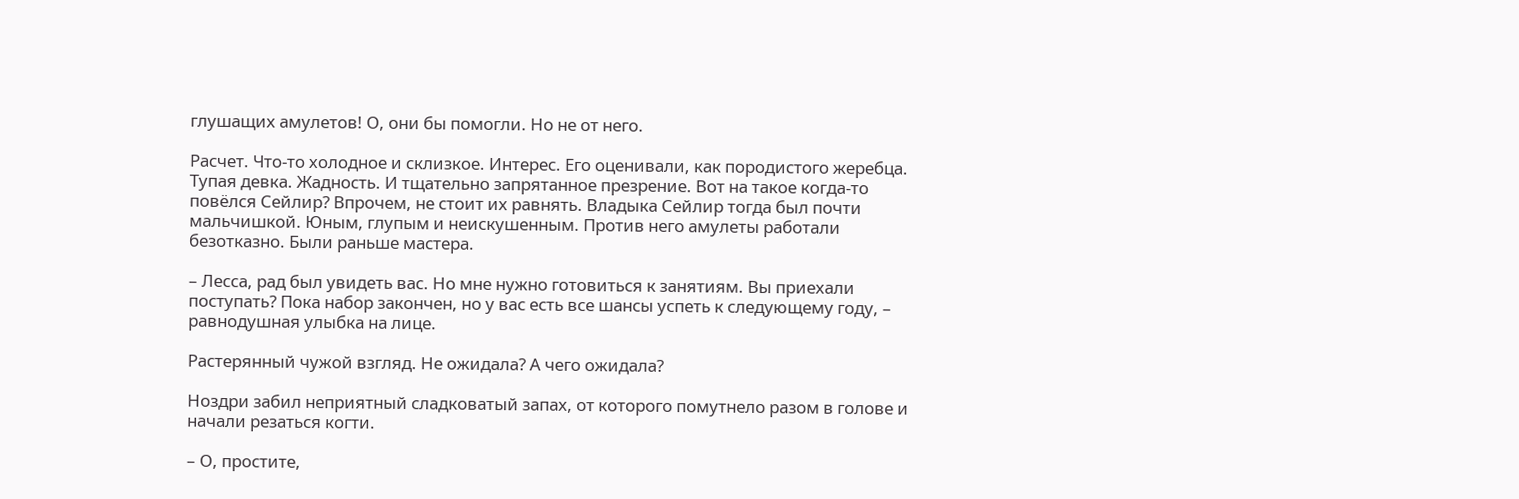глушащих амулетов! О, они бы помогли. Но не от него.

Расчет. Что-то холодное и склизкое. Интерес. Его оценивали, как породистого жеребца. Тупая девка. Жадность. И тщательно запрятанное презрение. Вот на такое когда-то повёлся Сейлир? Впрочем, не стоит их равнять. Владыка Сейлир тогда был почти мальчишкой. Юным, глупым и неискушенным. Против него амулеты работали безотказно. Были раньше мастера.

– Лесса, рад был увидеть вас. Но мне нужно готовиться к занятиям. Вы приехали поступать? Пока набор закончен, но у вас есть все шансы успеть к следующему году, – равнодушная улыбка на лице.

Растерянный чужой взгляд. Не ожидала? А чего ожидала?

Ноздри забил неприятный сладковатый запах, от которого помутнело разом в голове и начали резаться когти.

– О, простите,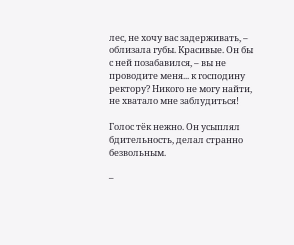лес, не хочу вас задерживать, – облизала губы. Красивые. Он бы с ней позабавился, – вы не проводите меня... к господину ректору? Никого не могу найти, не хватало мне заблудиться!

Голос тёк нежно. Он усыплял бдительность, делал странно безвольным.

–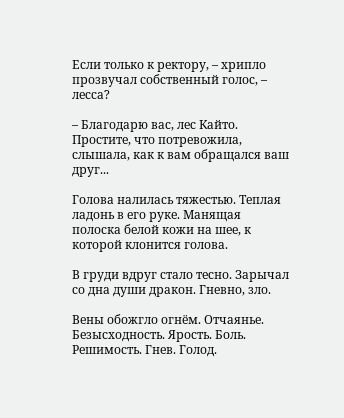Если только к ректору, – хрипло прозвучал собственный голос, – лесса?

– Благодарю вас, лес Кайто. Простите, что потревожила, слышала, как к вам обращался ваш друг...

Голова налилась тяжестью. Теплая ладонь в его руке. Манящая полоска белой кожи на шее, к которой клонится голова.

В груди вдруг стало тесно. Зарычал со дна души дракон. Гневно, зло.

Вены обожгло огнём. Отчаянье. Безысходность. Ярость. Боль. Решимость. Гнев. Голод.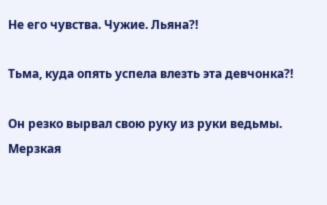Не его чувства. Чужие. Льяна?!

Тьма, куда опять успела влезть эта девчонка?!

Он резко вырвал свою руку из руки ведьмы. Мерзкая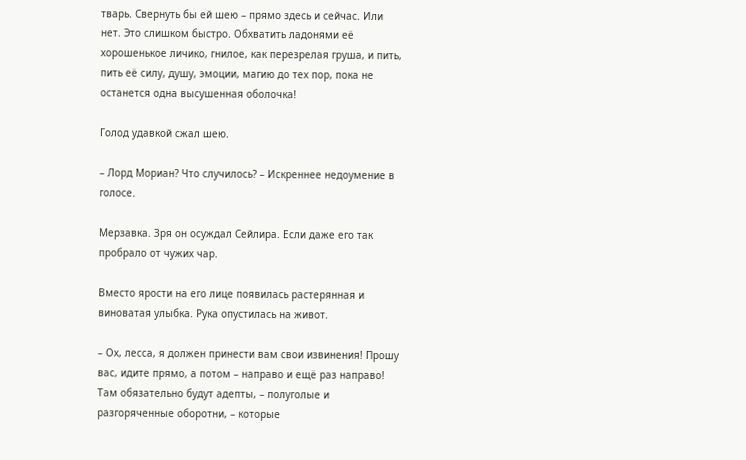тварь. Свернуть бы ей шею – прямо здесь и сейчас. Или нет. Это слишком быстро. Обхватить ладонями её хорошенькое личико, гнилое, как перезрелая груша, и пить, пить её силу, душу, эмоции, магию до тех пор, пока не останется одна высушенная оболочка!

Голод удавкой сжал шею.

– Лорд Мориан? Что случилось? – Искреннее недоумение в голосе.

Мерзавка. Зря он осуждал Сейлира. Если даже его так пробрало от чужих чар.

Вместо ярости на его лице появилась растерянная и виноватая улыбка. Рука опустилась на живот.

– Ох, лесса, я должен принести вам свои извинения! Прошу вас, идите прямо, а потом – направо и ещё раз направо! Там обязательно будут адепты, – полуголые и разгоряченные оборотни, – которые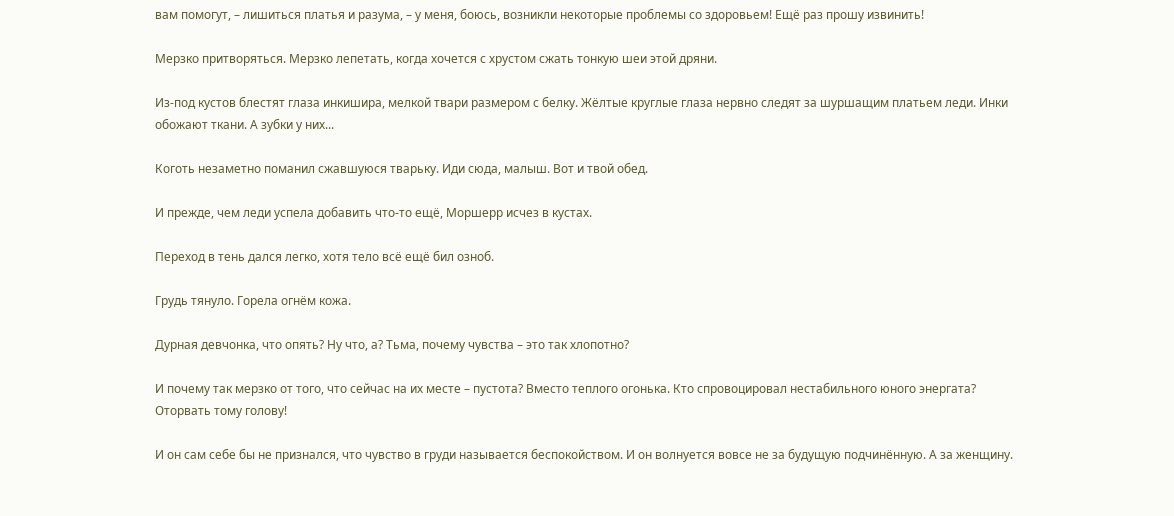вам помогут, – лишиться платья и разума, – у меня, боюсь, возникли некоторые проблемы со здоровьем! Ещё раз прошу извинить!

Мерзко притворяться. Мерзко лепетать, когда хочется с хрустом сжать тонкую шеи этой дряни.

Из-под кустов блестят глаза инкишира, мелкой твари размером с белку. Жёлтые круглые глаза нервно следят за шуршащим платьем леди. Инки обожают ткани. А зубки у них...

Коготь незаметно поманил сжавшуюся тварьку. Иди сюда, малыш. Вот и твой обед.

И прежде, чем леди успела добавить что-то ещё, Моршерр исчез в кустах.

Переход в тень дался легко, хотя тело всё ещё бил озноб.

Грудь тянуло. Горела огнём кожа.

Дурная девчонка, что опять? Ну что, а? Тьма, почему чувства – это так хлопотно?

И почему так мерзко от того, что сейчас на их месте – пустота? Вместо теплого огонька. Кто спровоцировал нестабильного юного энергата? Оторвать тому голову!

И он сам себе бы не признался, что чувство в груди называется беспокойством. И он волнуется вовсе не за будущую подчинённую. А за женщину.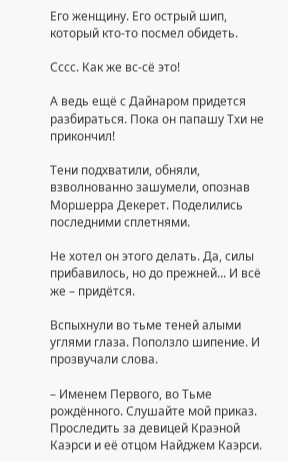Его женщину. Его острый шип, который кто-то посмел обидеть.

Сссс. Как же вс-сё это!

А ведь ещё с Дайнаром придется разбираться. Пока он папашу Тхи не прикончил!

Тени подхватили, обняли, взволнованно зашумели, опознав Моршерра Декерет. Поделились последними сплетнями.

Не хотел он этого делать. Да, силы прибавилось, но до прежней... И всё же – придётся.

Вспыхнули во тьме теней алыми углями глаза. Поползло шипение. И прозвучали слова.

– Именем Первого, во Тьме рождённого. Слушайте мой приказ. Проследить за девицей Краэной Каэрси и её отцом Найджем Каэрси.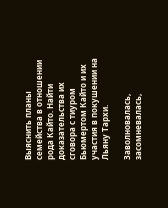Выяснить планы семейства в отношении рода Кайто. Найти доказательства их сговора с тиуром Бьюмертом Кайто и их участия в покушении на Льяну Тархи.

Заволновалась, засомневалась,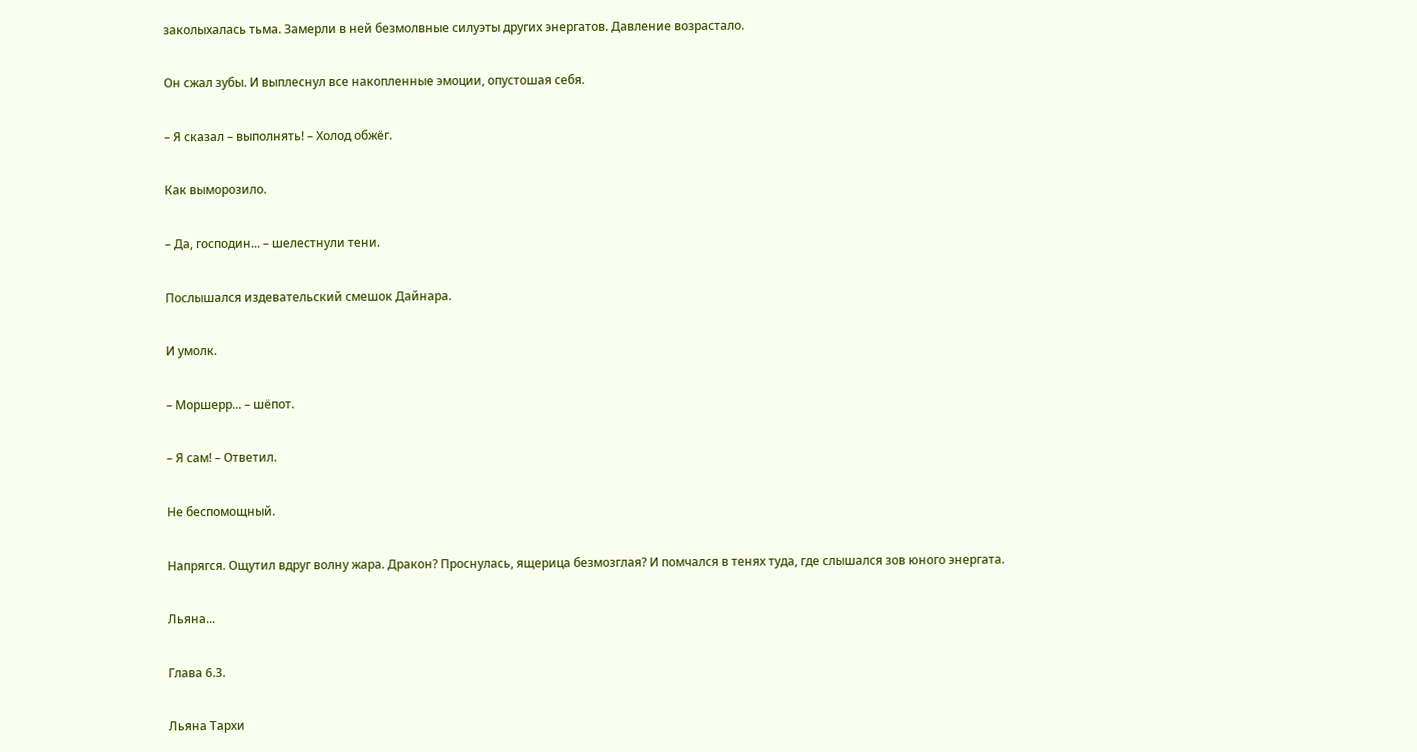заколыхалась тьма. Замерли в ней безмолвные силуэты других энергатов. Давление возрастало.

Он сжал зубы. И выплеснул все накопленные эмоции, опустошая себя.

– Я сказал – выполнять! – Холод обжёг.

Как выморозило.

– Да, господин... – шелестнули тени.

Послышался издевательский смешок Дайнара.

И умолк.

– Моршерр... – шёпот.

– Я сам! – Ответил.

Не беспомощный.

Напрягся. Ощутил вдруг волну жара. Дракон? Проснулась, ящерица безмозглая? И помчался в тенях туда, где слышался зов юного энергата.

Льяна...

Глава 6.3.

Льяна Тархи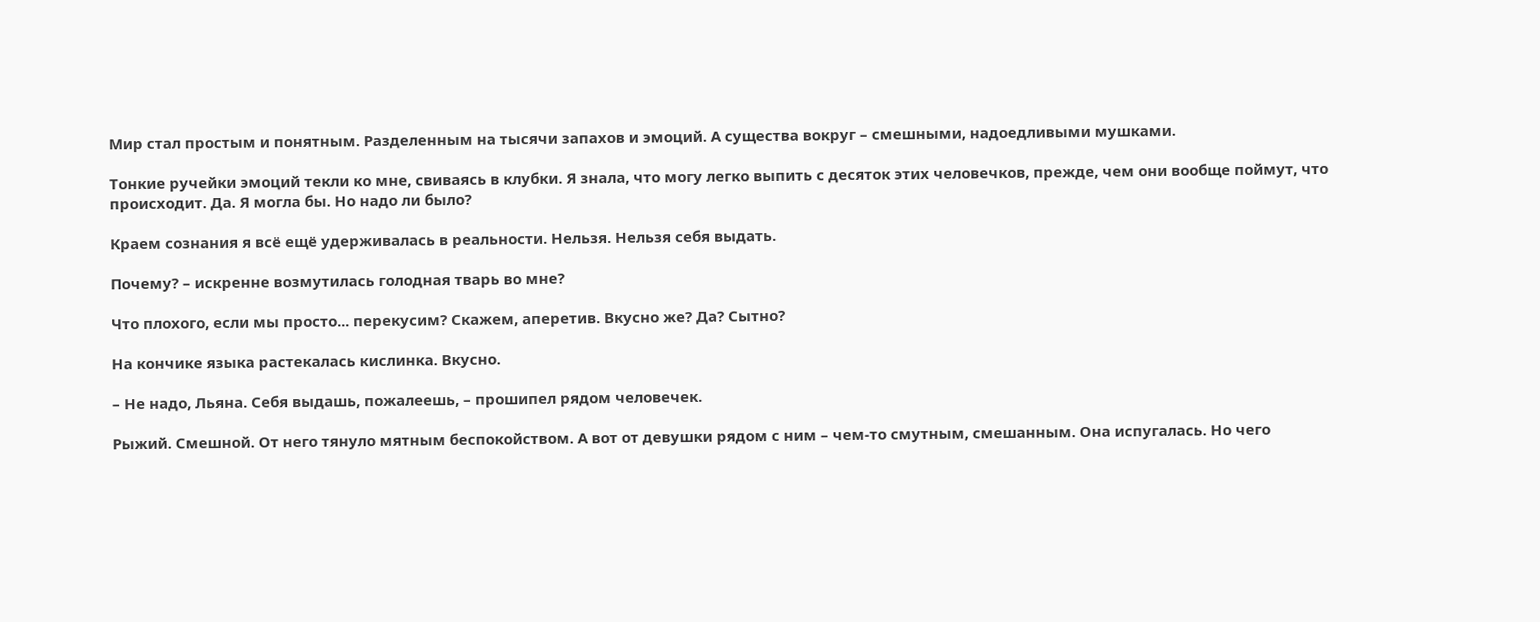Мир стал простым и понятным. Разделенным на тысячи запахов и эмоций. А существа вокруг – смешными, надоедливыми мушками.

Тонкие ручейки эмоций текли ко мне, свиваясь в клубки. Я знала, что могу легко выпить с десяток этих человечков, прежде, чем они вообще поймут, что происходит. Да. Я могла бы. Но надо ли было?

Краем сознания я всё ещё удерживалась в реальности. Нельзя. Нельзя себя выдать.

Почему? – искренне возмутилась голодная тварь во мне?

Что плохого, если мы просто... перекусим? Скажем, аперетив. Вкусно же? Да? Сытно?

На кончике языка растекалась кислинка. Вкусно.

– Не надо, Льяна. Себя выдашь, пожалеешь, – прошипел рядом человечек.

Рыжий. Смешной. От него тянуло мятным беспокойством. А вот от девушки рядом с ним – чем-то смутным, смешанным. Она испугалась. Но чего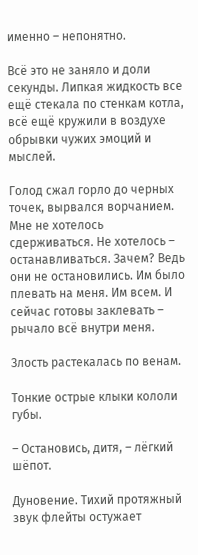именно – непонятно.

Всё это не заняло и доли секунды. Липкая жидкость все ещё стекала по стенкам котла, всё ещё кружили в воздухе обрывки чужих эмоций и мыслей.

Голод сжал горло до черных точек, вырвался ворчанием. Мне не хотелось сдерживаться. Не хотелось – останавливаться. Зачем? Ведь они не остановились. Им было плевать на меня. Им всем. И сейчас готовы заклевать – рычало всё внутри меня.

Злость растекалась по венам.

Тонкие острые клыки кололи губы.

– Остановись, дитя, – лёгкий шёпот.

Дуновение. Тихий протяжный звук флейты остужает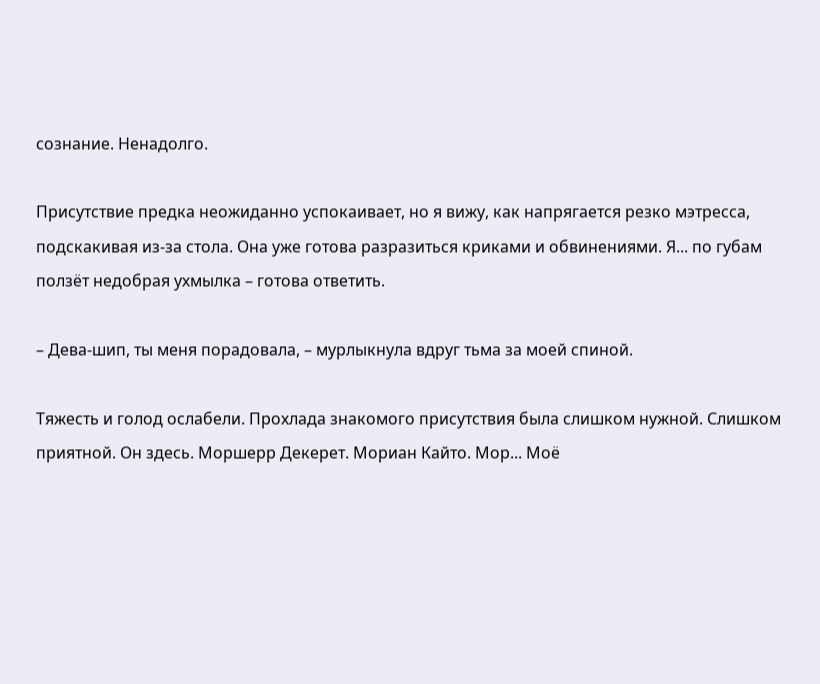сознание. Ненадолго.

Присутствие предка неожиданно успокаивает, но я вижу, как напрягается резко мэтресса, подскакивая из-за стола. Она уже готова разразиться криками и обвинениями. Я... по губам ползёт недобрая ухмылка – готова ответить.

– Дева-шип, ты меня порадовала, – мурлыкнула вдруг тьма за моей спиной.

Тяжесть и голод ослабели. Прохлада знакомого присутствия была слишком нужной. Слишком приятной. Он здесь. Моршерр Декерет. Мориан Кайто. Мор... Моё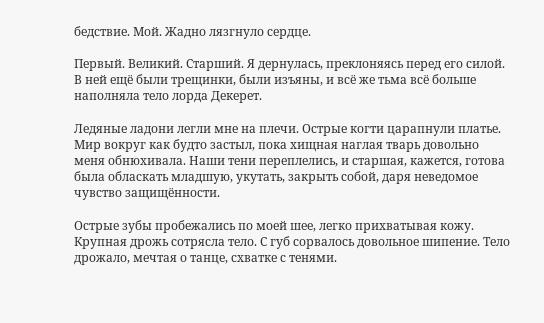бедствие. Мой. Жадно лязгнуло сердце.

Первый. Великий. Старший. Я дернулась, преклоняясь перед его силой. В ней ещё были трещинки, были изъяны, и всё же тьма всё больше наполняла тело лорда Декерет.

Ледяные ладони легли мне на плечи. Острые когти царапнули платье. Мир вокруг как будто застыл, пока хищная наглая тварь довольно меня обнюхивала. Наши тени переплелись, и старшая, кажется, готова была обласкать младшую, укутать, закрыть собой, даря неведомое чувство защищённости.

Острые зубы пробежались по моей шее, легко прихватывая кожу. Крупная дрожь сотрясла тело. С губ сорвалось довольное шипение. Тело дрожало, мечтая о танце, схватке с тенями.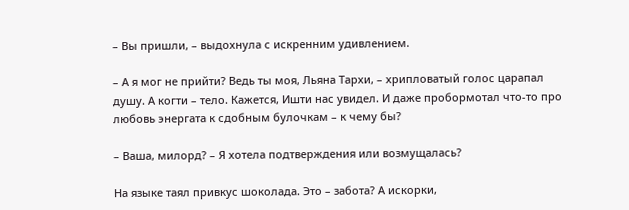– Вы пришли, – выдохнула с искренним удивлением.

– А я мог не прийти? Ведь ты моя, Льяна Тархи, – хрипловатый голос царапал душу. А когти – тело. Кажется, Ишти нас увидел. И даже пробормотал что-то про любовь энергата к сдобным булочкам – к чему бы?

– Ваша, милорд? – Я хотела подтверждения или возмущалась?

На языке таял привкус шоколада. Это – забота? А искорки,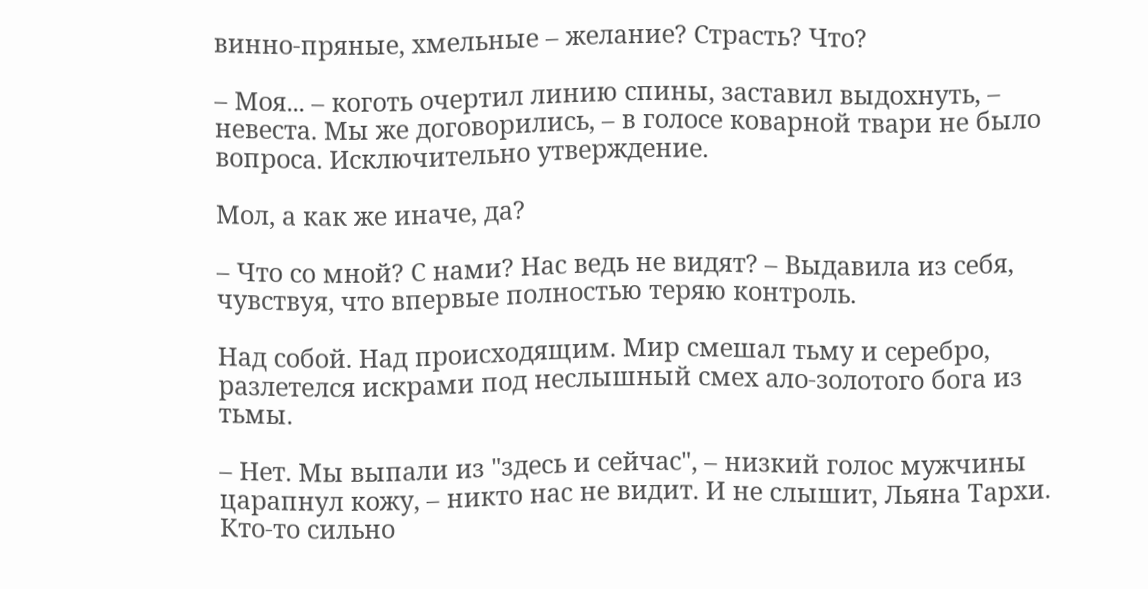винно-пряные, хмельные – желание? Страсть? Что?

– Моя... – коготь очертил линию спины, заставил выдохнуть, – невеста. Мы же договорились, – в голосе коварной твари не было вопроса. Исключительно утверждение.

Мол, а как же иначе, да?

– Что со мной? С нами? Нас ведь не видят? – Выдавила из себя, чувствуя, что впервые полностью теряю контроль.

Над собой. Над происходящим. Мир смешал тьму и серебро, разлетелся искрами под неслышный смех ало-золотого бога из тьмы.

– Нет. Мы выпали из "здесь и сейчас", – низкий голос мужчины царапнул кожу, – никто нас не видит. И не слышит, Льяна Тархи. Кто-то сильно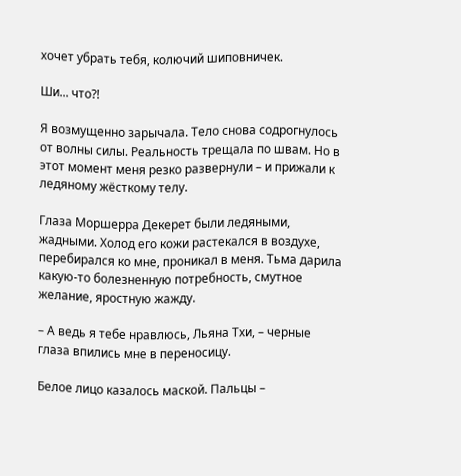хочет убрать тебя, колючий шиповничек.

Ши... что?!

Я возмущенно зарычала. Тело снова содрогнулось от волны силы. Реальность трещала по швам. Но в этот момент меня резко развернули – и прижали к ледяному жёсткому телу.

Глаза Моршерра Декерет были ледяными, жадными. Холод его кожи растекался в воздухе, перебирался ко мне, проникал в меня. Тьма дарила какую-то болезненную потребность, смутное желание, яростную жажду.

– А ведь я тебе нравлюсь, Льяна Тхи, – черные глаза впились мне в переносицу.

Белое лицо казалось маской. Пальцы –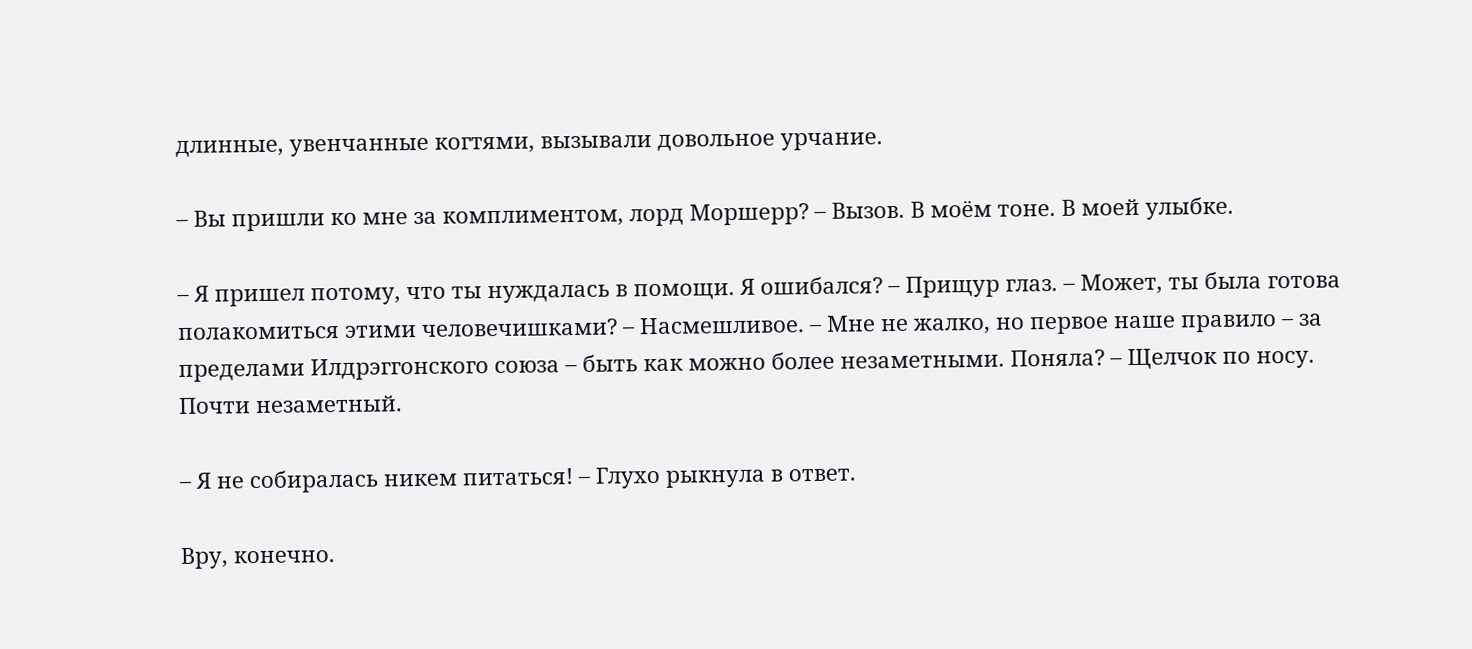длинные, увенчанные когтями, вызывали довольное урчание.

– Вы пришли ко мне за комплиментом, лорд Моршерр? – Вызов. В моём тоне. В моей улыбке.

– Я пришел потому, что ты нуждалась в помощи. Я ошибался? – Прищур глаз. – Может, ты была готова полакомиться этими человечишками? – Насмешливое. – Мне не жалко, но первое наше правило – за пределами Илдрэггонского союза – быть как можно более незаметными. Поняла? – Щелчок по носу. Почти незаметный.

– Я не собиралась никем питаться! – Глухо рыкнула в ответ.

Вру, конечно.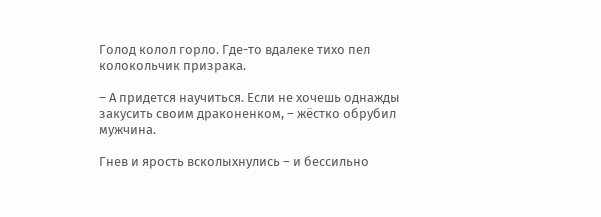Голод колол горло. Где-то вдалеке тихо пел колокольчик призрака.

– А придется научиться. Если не хочешь однажды закусить своим драконенком, – жёстко обрубил мужчина.

Гнев и ярость всколыхнулись – и бессильно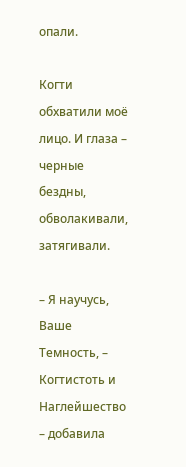опали.

Когти обхватили моё лицо. И глаза – черные бездны, обволакивали, затягивали.

– Я научусь, Ваше Темность, – Когтистоть и Наглейшество – добавила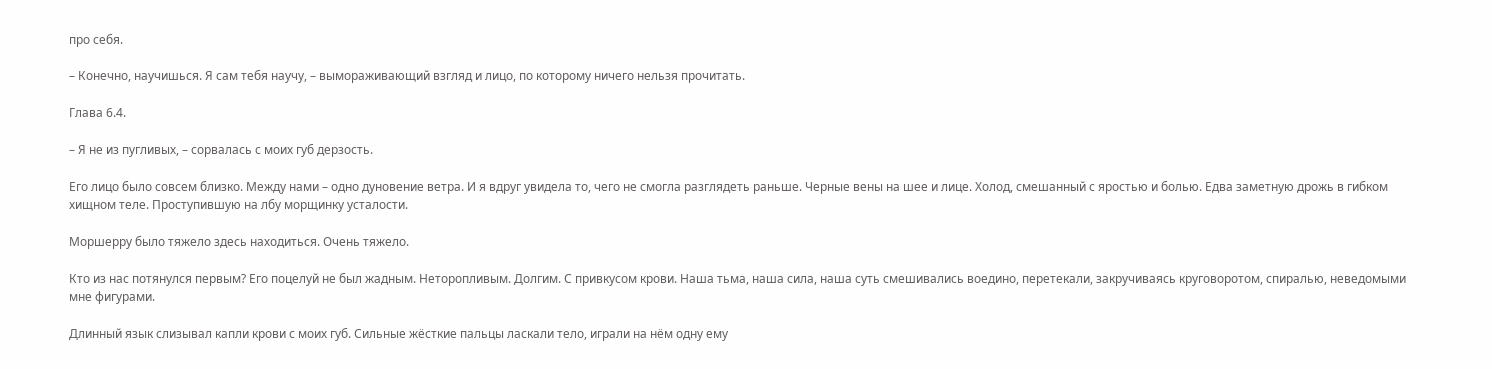про себя.

– Конечно, научишься. Я сам тебя научу, – вымораживающий взгляд и лицо, по которому ничего нельзя прочитать.

Глава 6.4.

– Я не из пугливых, – сорвалась с моих губ дерзость.

Его лицо было совсем близко. Между нами – одно дуновение ветра. И я вдруг увидела то, чего не смогла разглядеть раньше. Черные вены на шее и лице. Холод, смешанный с яростью и болью. Едва заметную дрожь в гибком хищном теле. Проступившую на лбу морщинку усталости.

Моршерру было тяжело здесь находиться. Очень тяжело.

Кто из нас потянулся первым? Его поцелуй не был жадным. Неторопливым. Долгим. С привкусом крови. Наша тьма, наша сила, наша суть смешивались воедино, перетекали, закручиваясь круговоротом, спиралью, неведомыми мне фигурами.

Длинный язык слизывал капли крови с моих губ. Сильные жёсткие пальцы ласкали тело, играли на нём одну ему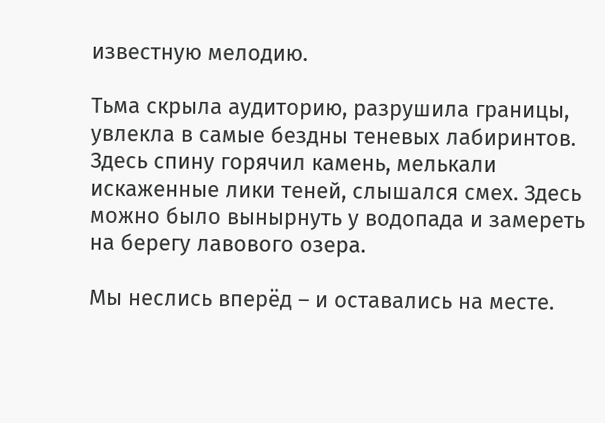известную мелодию.

Тьма скрыла аудиторию, разрушила границы, увлекла в самые бездны теневых лабиринтов. Здесь спину горячил камень, мелькали искаженные лики теней, слышался смех. Здесь можно было вынырнуть у водопада и замереть на берегу лавового озера.

Мы неслись вперёд – и оставались на месте.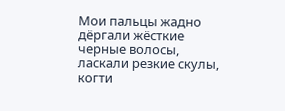Мои пальцы жадно дёргали жёсткие черные волосы, ласкали резкие скулы, когти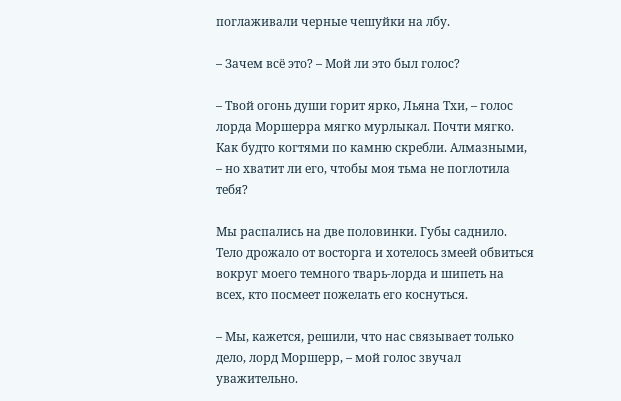поглаживали черные чешуйки на лбу.

– Зачем всё это? – Мой ли это был голос?

– Твой огонь души горит ярко, Льяна Тхи, – голос лорда Моршерра мягко мурлыкал. Почти мягко. Как будто когтями по камню скребли. Алмазными, – но хватит ли его, чтобы моя тьма не поглотила тебя?

Мы распались на две половинки. Губы саднило. Тело дрожало от восторга и хотелось змеей обвиться вокруг моего темного тварь-лорда и шипеть на всех, кто посмеет пожелать его коснуться.

– Мы, кажется, решили, что нас связывает только дело, лорд Моршерр, – мой голос звучал уважительно.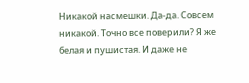Никакой насмешки. Да-да. Совсем никакой. Точно все поверили? Я же белая и пушистая. И даже не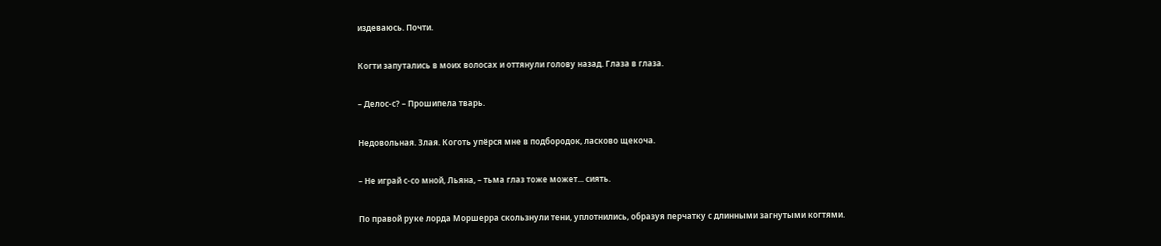издеваюсь. Почти.

Когти запутались в моих волосах и оттянули голову назад. Глаза в глаза.

– Делос-с? – Прошипела тварь.

Недовольная. Злая. Коготь упёрся мне в подбородок, ласково щекоча.

– Не играй с-со мной, Льяна, – тьма глаз тоже может... сиять.

По правой руке лорда Моршерра скользнули тени, уплотнились, образуя перчатку с длинными загнутыми когтями.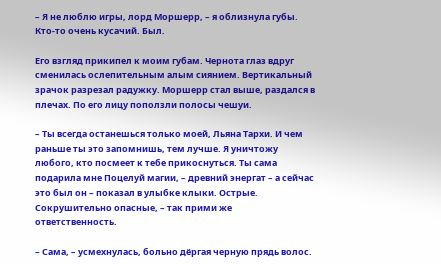– Я не люблю игры, лорд Моршерр, – я облизнула губы. Кто-то очень кусачий. Был.

Его взгляд прикипел к моим губам. Чернота глаз вдруг сменилась ослепительным алым сиянием. Вертикальный зрачок разрезал радужку. Моршерр стал выше, раздался в плечах. По его лицу поползли полосы чешуи.

– Ты всегда останешься только моей, Льяна Тархи. И чем раньше ты это запомнишь, тем лучше. Я уничтожу любого, кто посмеет к тебе прикоснуться. Ты сама подарила мне Поцелуй магии, – древний энергат – а сейчас это был он – показал в улыбке клыки. Острые. Сокрушительно опасные, – так прими же ответственность.

– Сама, – усмехнулась, больно дёргая черную прядь волос.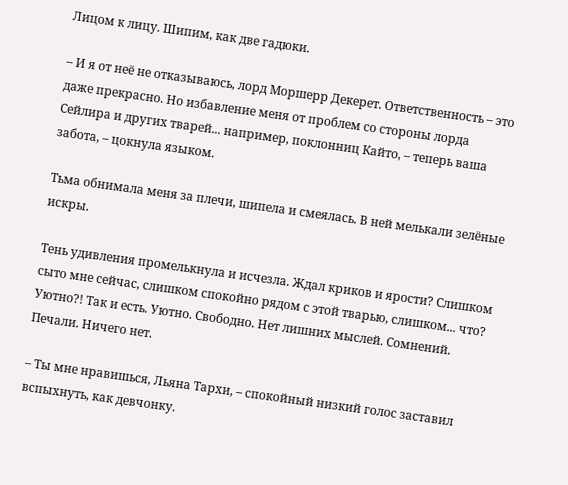Лицом к лицу. Шипим, как две гадюки.

– И я от неё не отказываюсь, лорд Моршерр Декерет. Ответственность – это даже прекрасно. Но избавление меня от проблем со стороны лорда Сейлира и других тварей... например, поклонниц Кайто, – теперь ваша забота, – цокнула языком.

Тьма обнимала меня за плечи, шипела и смеялась. В ней мелькали зелёные искры.

Тень удивления промелькнула и исчезла. Ждал криков и ярости? Слишком сыто мне сейчас, слишком спокойно рядом с этой тварью, слишком... что? Уютно?! Так и есть. Уютно. Свободно. Нет лишних мыслей. Сомнений. Печали. Ничего нет.

– Ты мне нравишься, Льяна Тархи, – спокойный низкий голос заставил вспыхнуть, как девчонку.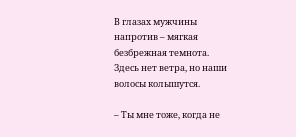В глазах мужчины напротив – мягкая безбрежная темнота. Здесь нет ветра, но наши волосы колышутся.

– Ты мне тоже, когда не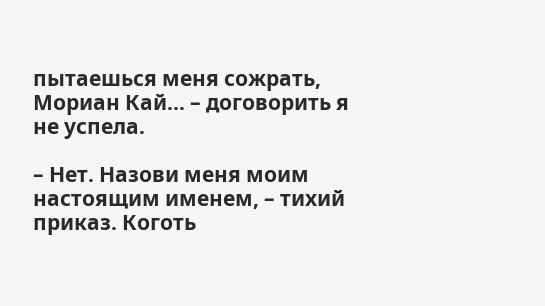пытаешься меня сожрать, Мориан Кай... – договорить я не успела.

– Нет. Назови меня моим настоящим именем, – тихий приказ. Коготь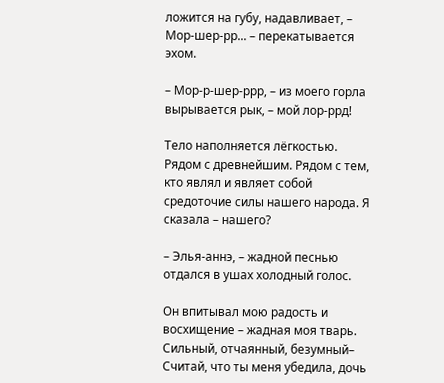ложится на губу, надавливает, – Мор-шер-рр... – перекатывается эхом.

– Мор-р-шер-ррр, – из моего горла вырывается рык, – мой лор-ррд!

Тело наполняется лёгкостью. Рядом с древнейшим. Рядом с тем, кто являл и являет собой средоточие силы нашего народа. Я сказала – нашего?

– Элья-аннэ, – жадной песнью отдался в ушах холодный голос.

Он впитывал мою радость и восхищение – жадная моя тварь. Сильный, отчаянный, безумный– Считай, что ты меня убедила, дочь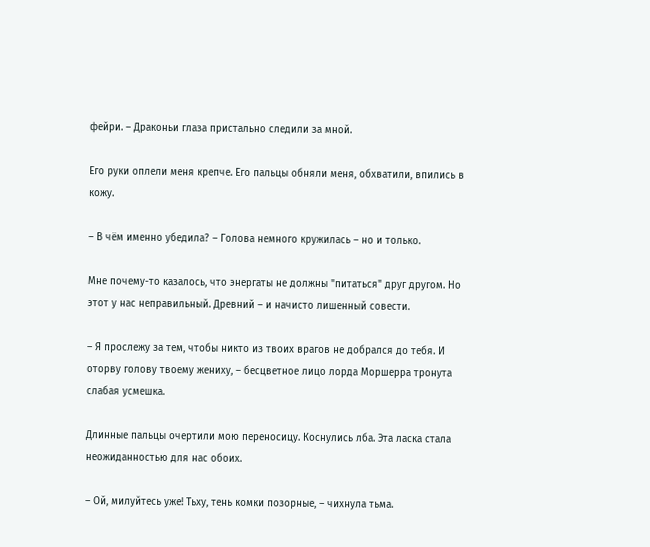фейри. – Драконьи глаза пристально следили за мной.

Его руки оплели меня крепче. Его пальцы обняли меня, обхватили, впились в кожу.

– В чём именно убедила? – Голова немного кружилась – но и только.

Мне почему-то казалось, что энергаты не должны "питаться" друг другом. Но этот у нас неправильный. Древний – и начисто лишенный совести.

– Я прослежу за тем, чтобы никто из твоих врагов не добрался до тебя. И оторву голову твоему жениху, – бесцветное лицо лорда Моршерра тронута слабая усмешка.

Длинные пальцы очертили мою переносицу. Коснулись лба. Эта ласка стала неожиданностью для нас обоих.

– Ой, милуйтесь уже! Тьху, тень комки позорные, – чихнула тьма.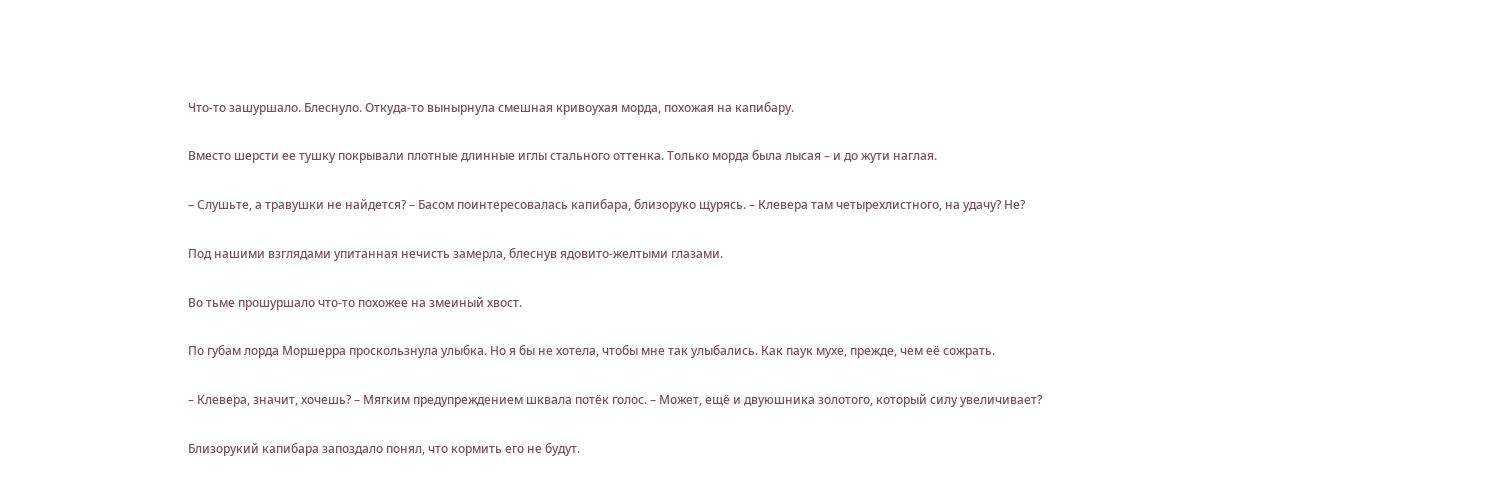Что-то зашуршало. Блеснуло. Откуда-то вынырнула смешная кривоухая морда, похожая на капибару.

Вместо шерсти ее тушку покрывали плотные длинные иглы стального оттенка. Только морда была лысая – и до жути наглая.

– Слушьте, а травушки не найдется? – Басом поинтересовалась капибара, близоруко щурясь. – Клевера там четырехлистного, на удачу? Не?

Под нашими взглядами упитанная нечисть замерла, блеснув ядовито-желтыми глазами.

Во тьме прошуршало что-то похожее на змеиный хвост.

По губам лорда Моршерра проскользнула улыбка. Но я бы не хотела, чтобы мне так улыбались. Как паук мухе, прежде, чем её сожрать.

– Клевера, значит, хочешь? – Мягким предупреждением шквала потёк голос. – Может, ещё и двуюшника золотого, который силу увеличивает?

Близорукий капибара запоздало понял, что кормить его не будут.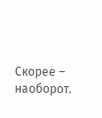Скорее – наоборот.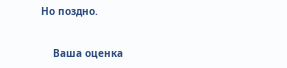Но поздно.


    Ваша оценка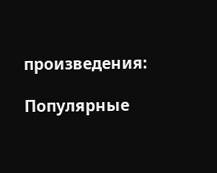произведения:

Популярные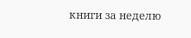книги за неделю